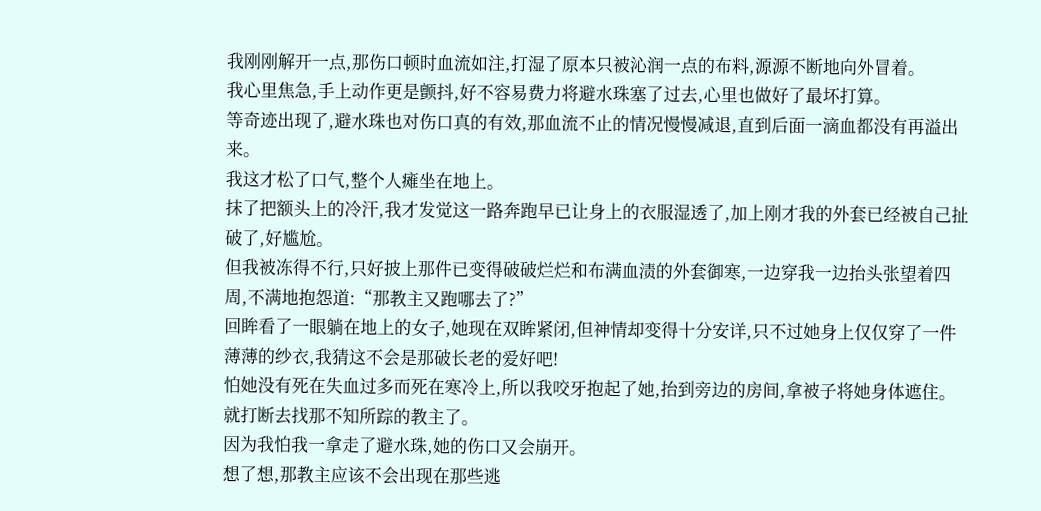我刚刚解开一点,那伤口顿时血流如注,打湿了原本只被沁润一点的布料,源源不断地向外冒着。
我心里焦急,手上动作更是颤抖,好不容易费力将避水珠塞了过去,心里也做好了最坏打算。
等奇迹出现了,避水珠也对伤口真的有效,那血流不止的情况慢慢减退,直到后面一滴血都没有再溢出来。
我这才松了口气,整个人瘫坐在地上。
抹了把额头上的冷汗,我才发觉这一路奔跑早已让身上的衣服湿透了,加上刚才我的外套已经被自己扯破了,好尴尬。
但我被冻得不行,只好披上那件已变得破破烂烂和布满血渍的外套御寒,一边穿我一边抬头张望着四周,不满地抱怨道:“那教主又跑哪去了?”
回眸看了一眼躺在地上的女子,她现在双眸紧闭,但神情却变得十分安详,只不过她身上仅仅穿了一件薄薄的纱衣,我猜这不会是那破长老的爱好吧!
怕她没有死在失血过多而死在寒冷上,所以我咬牙抱起了她,抬到旁边的房间,拿被子将她身体遮住。就打断去找那不知所踪的教主了。
因为我怕我一拿走了避水珠,她的伤口又会崩开。
想了想,那教主应该不会出现在那些逃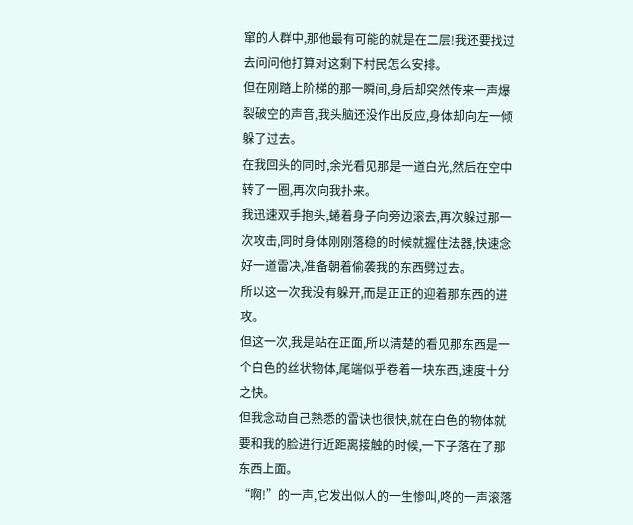窜的人群中,那他最有可能的就是在二层!我还要找过去问问他打算对这剩下村民怎么安排。
但在刚踏上阶梯的那一瞬间,身后却突然传来一声爆裂破空的声音,我头脑还没作出反应,身体却向左一倾躲了过去。
在我回头的同时,余光看见那是一道白光,然后在空中转了一圈,再次向我扑来。
我迅速双手抱头,蜷着身子向旁边滚去,再次躲过那一次攻击,同时身体刚刚落稳的时候就握住法器,快速念好一道雷决,准备朝着偷袭我的东西劈过去。
所以这一次我没有躲开,而是正正的迎着那东西的进攻。
但这一次,我是站在正面,所以清楚的看见那东西是一个白色的丝状物体,尾端似乎卷着一块东西,速度十分之快。
但我念动自己熟悉的雷诀也很快,就在白色的物体就要和我的脸进行近距离接触的时候,一下子落在了那东西上面。
“啊!”的一声,它发出似人的一生惨叫,咚的一声滚落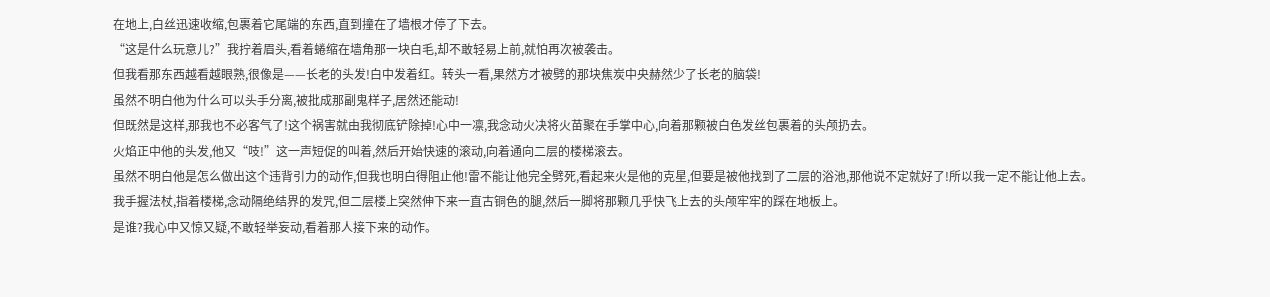在地上,白丝迅速收缩,包裹着它尾端的东西,直到撞在了墙根才停了下去。
“这是什么玩意儿?”我拧着眉头,看着蜷缩在墙角那一块白毛,却不敢轻易上前,就怕再次被袭击。
但我看那东西越看越眼熟,很像是——长老的头发!白中发着红。转头一看,果然方才被劈的那块焦炭中央赫然少了长老的脑袋!
虽然不明白他为什么可以头手分离,被批成那副鬼样子,居然还能动!
但既然是这样,那我也不必客气了!这个祸害就由我彻底铲除掉!心中一凛,我念动火决将火苗聚在手掌中心,向着那颗被白色发丝包裹着的头颅扔去。
火焰正中他的头发,他又“吱!”这一声短促的叫着,然后开始快速的滚动,向着通向二层的楼梯滚去。
虽然不明白他是怎么做出这个违背引力的动作,但我也明白得阻止他!雷不能让他完全劈死,看起来火是他的克星,但要是被他找到了二层的浴池,那他说不定就好了!所以我一定不能让他上去。
我手握法杖,指着楼梯,念动隔绝结界的发咒,但二层楼上突然伸下来一直古铜色的腿,然后一脚将那颗几乎快飞上去的头颅牢牢的踩在地板上。
是谁?我心中又惊又疑,不敢轻举妄动,看着那人接下来的动作。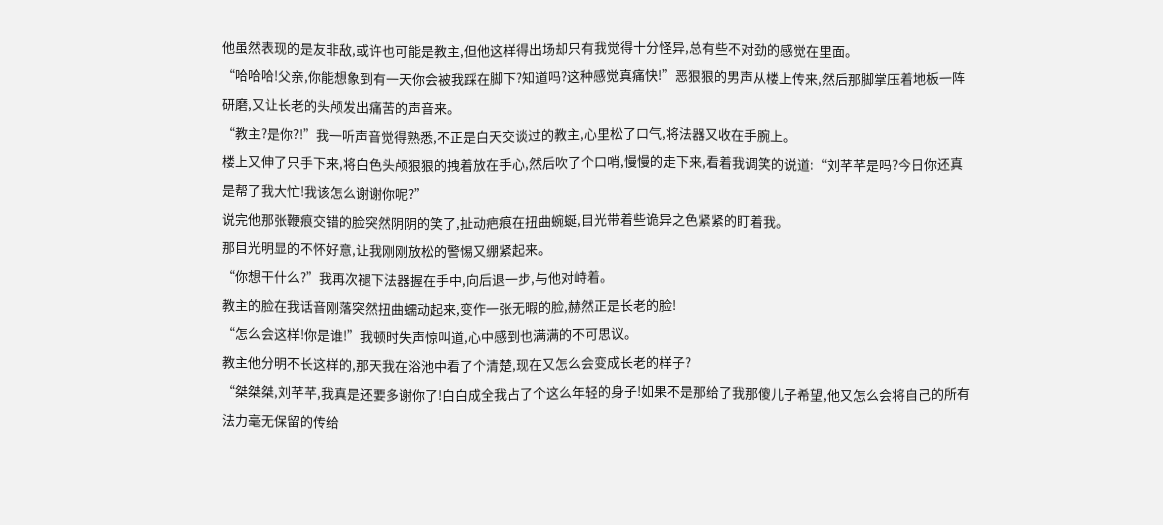他虽然表现的是友非敌,或许也可能是教主,但他这样得出场却只有我觉得十分怪异,总有些不对劲的感觉在里面。
“哈哈哈!父亲,你能想象到有一天你会被我踩在脚下?知道吗?这种感觉真痛快!”恶狠狠的男声从楼上传来,然后那脚掌压着地板一阵研磨,又让长老的头颅发出痛苦的声音来。
“教主?是你?!”我一听声音觉得熟悉,不正是白天交谈过的教主,心里松了口气,将法器又收在手腕上。
楼上又伸了只手下来,将白色头颅狠狠的拽着放在手心,然后吹了个口哨,慢慢的走下来,看着我调笑的说道:“刘芊芊是吗?今日你还真是帮了我大忙!我该怎么谢谢你呢?”
说完他那张鞭痕交错的脸突然阴阴的笑了,扯动疤痕在扭曲蜿蜒,目光带着些诡异之色紧紧的盯着我。
那目光明显的不怀好意,让我刚刚放松的警惕又绷紧起来。
“你想干什么?”我再次褪下法器握在手中,向后退一步,与他对峙着。
教主的脸在我话音刚落突然扭曲蠕动起来,变作一张无暇的脸,赫然正是长老的脸!
“怎么会这样!你是谁!”我顿时失声惊叫道,心中感到也满满的不可思议。
教主他分明不长这样的,那天我在浴池中看了个清楚,现在又怎么会变成长老的样子?
“桀桀桀,刘芊芊,我真是还要多谢你了!白白成全我占了个这么年轻的身子!如果不是那给了我那傻儿子希望,他又怎么会将自己的所有法力毫无保留的传给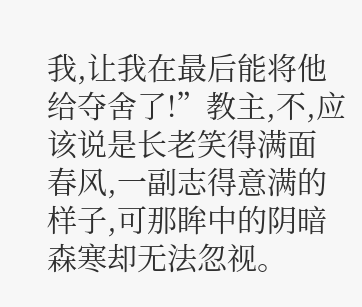我,让我在最后能将他给夺舍了!”教主,不,应该说是长老笑得满面春风,一副志得意满的样子,可那眸中的阴暗森寒却无法忽视。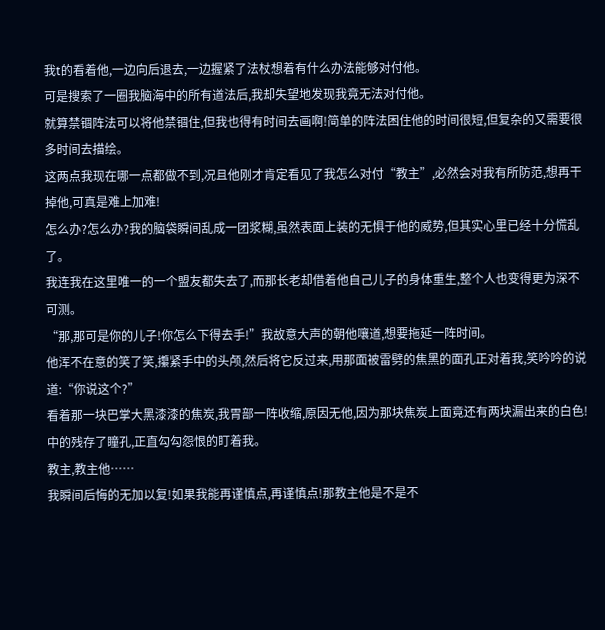我t的看着他,一边向后退去,一边握紧了法杖想着有什么办法能够对付他。
可是搜索了一圈我脑海中的所有道法后,我却失望地发现我竟无法对付他。
就算禁锢阵法可以将他禁锢住,但我也得有时间去画啊!简单的阵法困住他的时间很短,但复杂的又需要很多时间去描绘。
这两点我现在哪一点都做不到,况且他刚才肯定看见了我怎么对付“教主”,必然会对我有所防范,想再干掉他,可真是难上加难!
怎么办?怎么办?我的脑袋瞬间乱成一团浆糊,虽然表面上装的无惧于他的威势,但其实心里已经十分慌乱了。
我连我在这里唯一的一个盟友都失去了,而那长老却借着他自己儿子的身体重生,整个人也变得更为深不可测。
“那,那可是你的儿子!你怎么下得去手!”我故意大声的朝他嚷道,想要拖延一阵时间。
他浑不在意的笑了笑,攥紧手中的头颅,然后将它反过来,用那面被雷劈的焦黑的面孔正对着我,笑吟吟的说道:“你说这个?”
看着那一块巴掌大黑漆漆的焦炭,我胃部一阵收缩,原因无他,因为那块焦炭上面竟还有两块漏出来的白色!中的残存了瞳孔,正直勾勾怨恨的盯着我。
教主,教主他……
我瞬间后悔的无加以复!如果我能再谨慎点,再谨慎点!那教主他是不是不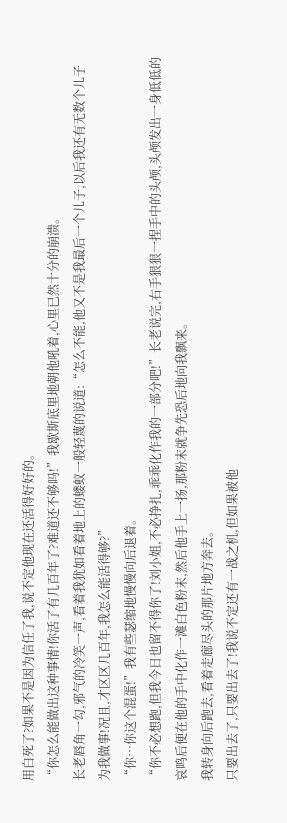用白死了?如果不是因为信任了我,说不定他现在还活得好好的。
“你怎么能做出这种事情!你活了有几百年了?难道还不够吗!”我歇斯底里地朝他吼着,心里已然十分的崩溃。
长老唇角一勾,邪气的冷笑一声,看着我犹如看着地上的蝼蚁一般轻蔑的说道:“怎么不能,他又不是我最后一个儿子,以后我还有无数个儿子为我做事!况且,才区区几百年,我怎么能活得够?”
“你…你这个混蛋!”我有些瑟缩地慢慢向后退着。
“你不必想跑,但我今日也留不得你了!刘小姐,不必挣扎,乖乖化作我的一部分吧!”长老说完,右手狠狠一捏手中的头颅,头颅发出一身低低的哀鸣后便在他的手中化作一滩白色粉末,然后他手上一扬,那粉末就争先恐后地向我飘来。
我转身向后跑去,看着走廊尽头的那片地方奔去。
只要出去了,只要出去了!我说不定还有一战之机,但如果被他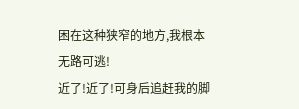困在这种狭窄的地方,我根本无路可逃!
近了!近了!可身后追赶我的脚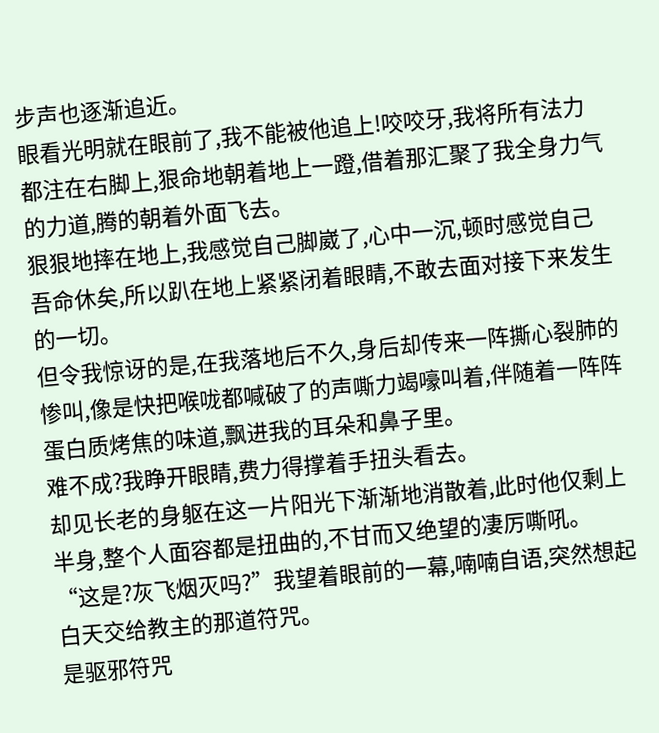步声也逐渐追近。
眼看光明就在眼前了,我不能被他追上!咬咬牙,我将所有法力都注在右脚上,狠命地朝着地上一蹬,借着那汇聚了我全身力气的力道,腾的朝着外面飞去。
狠狠地摔在地上,我感觉自己脚崴了,心中一沉,顿时感觉自己吾命休矣,所以趴在地上紧紧闭着眼睛,不敢去面对接下来发生的一切。
但令我惊讶的是,在我落地后不久,身后却传来一阵撕心裂肺的惨叫,像是快把喉咙都喊破了的声嘶力竭嚎叫着,伴随着一阵阵蛋白质烤焦的味道,飘进我的耳朵和鼻子里。
难不成?我睁开眼睛,费力得撑着手扭头看去。
却见长老的身躯在这一片阳光下渐渐地消散着,此时他仅剩上半身,整个人面容都是扭曲的,不甘而又绝望的凄厉嘶吼。
“这是?灰飞烟灭吗?”我望着眼前的一幕,喃喃自语,突然想起白天交给教主的那道符咒。
是驱邪符咒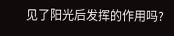见了阳光后发挥的作用吗?